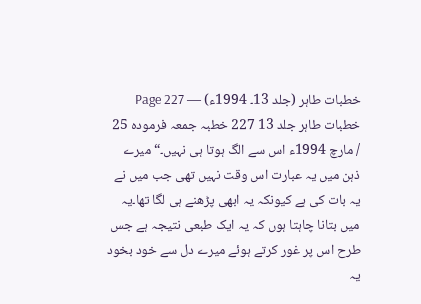خطبات طاہر (جلد 13۔ 1994ء) — Page 227
خطبات طاہر جلد 13 227 خطبہ جمعہ فرمودہ 25 / مارچ 1994ء اس سے الگ ہوتا ہی نہیں۔“ میرے ذہن میں یہ عبارت اس وقت نہیں تھی جب میں نے یہ بات کی ہے کیونکہ یہ ابھی پڑھنے ہی لگا تھا۔یہ میں بتانا چاہتا ہوں کہ یہ ایک طبعی نتیجہ ہے جس طرح اس پر غور کرتے ہوئے میرے دل سے خود بخود یہ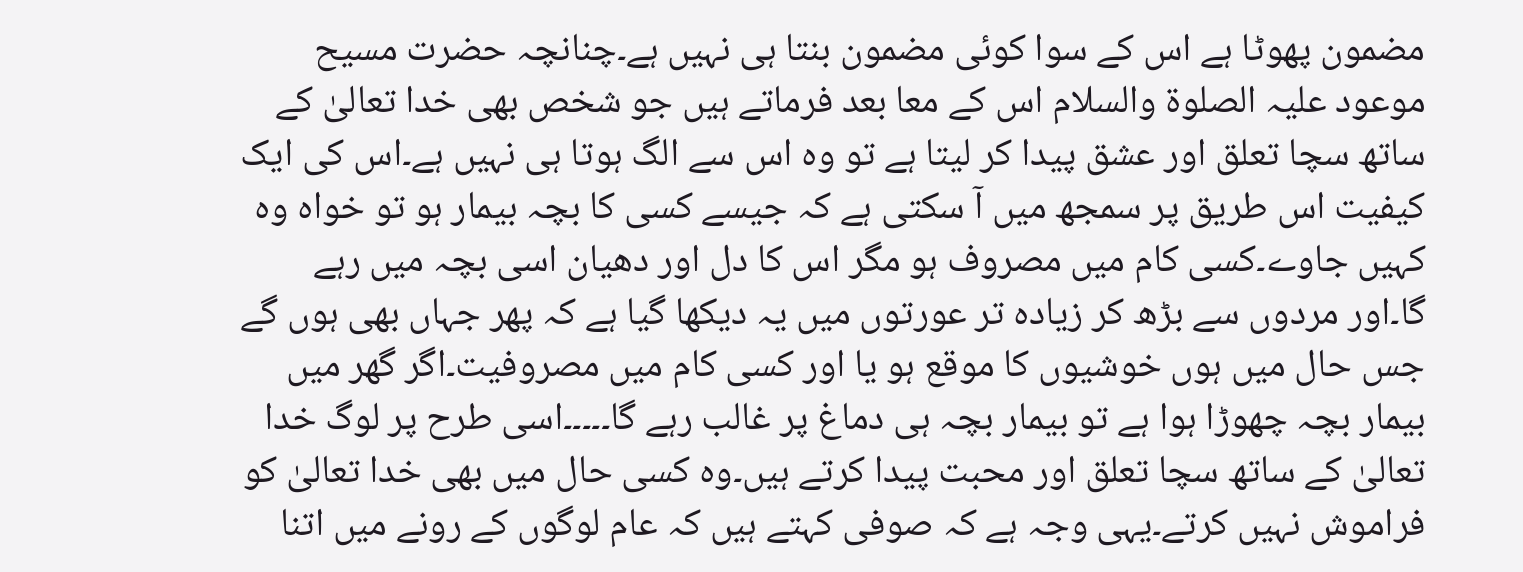مضمون پھوٹا ہے اس کے سوا کوئی مضمون بنتا ہی نہیں ہے۔چنانچہ حضرت مسیح موعود علیہ الصلوۃ والسلام اس کے معا بعد فرماتے ہیں جو شخص بھی خدا تعالیٰ کے ساتھ سچا تعلق اور عشق پیدا کر لیتا ہے تو وہ اس سے الگ ہوتا ہی نہیں ہے۔اس کی ایک کیفیت اس طریق پر سمجھ میں آ سکتی ہے کہ جیسے کسی کا بچہ بیمار ہو تو خواہ وہ کہیں جاوے۔کسی کام میں مصروف ہو مگر اس کا دل اور دھیان اسی بچہ میں رہے گا۔اور مردوں سے بڑھ کر زیادہ تر عورتوں میں یہ دیکھا گیا ہے کہ پھر جہاں بھی ہوں گے جس حال میں ہوں خوشیوں کا موقع ہو یا اور کسی کام میں مصروفیت۔اگر گھر میں بیمار بچہ چھوڑا ہوا ہے تو بیمار بچہ ہی دماغ پر غالب رہے گا۔۔۔۔۔اسی طرح پر لوگ خدا تعالیٰ کے ساتھ سچا تعلق اور محبت پیدا کرتے ہیں۔وہ کسی حال میں بھی خدا تعالیٰ کو فراموش نہیں کرتے۔یہی وجہ ہے کہ صوفی کہتے ہیں کہ عام لوگوں کے رونے میں اتنا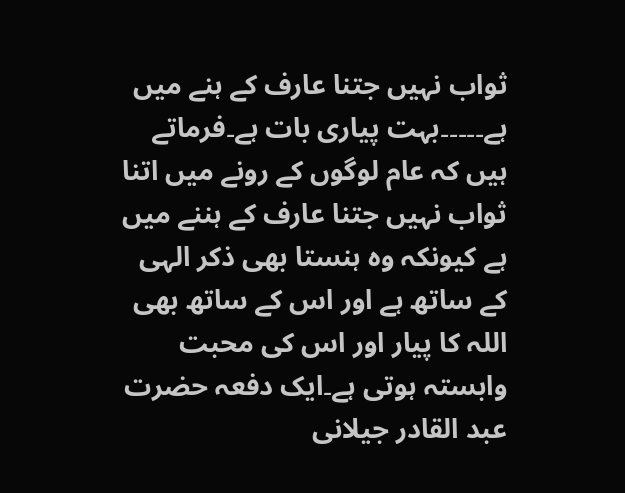ثواب نہیں جتنا عارف کے ہنے میں ہے۔۔۔۔۔بہت پیاری بات ہے۔فرماتے ہیں کہ عام لوگوں کے رونے میں اتنا ثواب نہیں جتنا عارف کے ہننے میں ہے کیونکہ وہ ہنستا بھی ذکر الہی کے ساتھ ہے اور اس کے ساتھ بھی اللہ کا پیار اور اس کی محبت وابستہ ہوتی ہے۔ایک دفعہ حضرت عبد القادر جیلانی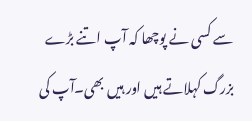سے کسی نے پوچھا کہ آپ اتنے بڑے بزرگ کہلاتے ہیں اور ہیں بھی۔آپ کی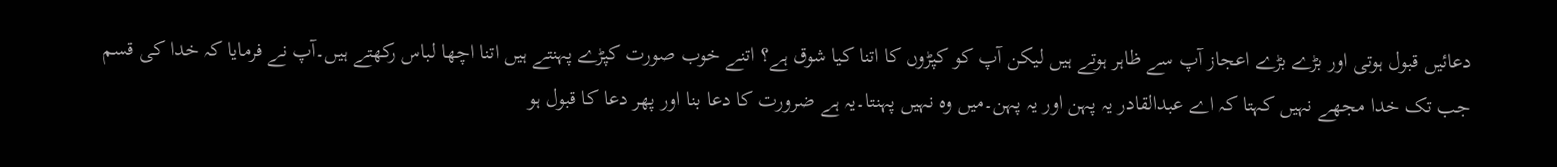دعائیں قبول ہوتی اور بڑے بڑے اعجاز آپ سے ظاہر ہوتے ہیں لیکن آپ کو کپڑوں کا اتنا کیا شوق ہے؟ اتنے خوب صورت کپڑے پہنتے ہیں اتنا اچھا لباس رکھتے ہیں۔آپ نے فرمایا کہ خدا کی قسم جب تک خدا مجھے نہیں کہتا کہ اے عبدالقادر یہ پہن اور یہ پہن۔میں وہ نہیں پہنتا۔یہ ہے ضرورت کا دعا بنا اور پھر دعا کا قبول ہو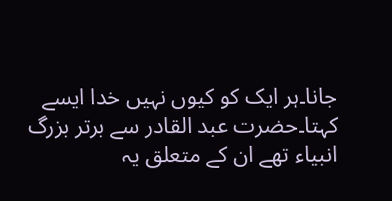جانا۔ہر ایک کو کیوں نہیں خدا ایسے کہتا۔حضرت عبد القادر سے برتر بزرگ انبیاء تھے ان کے متعلق یہ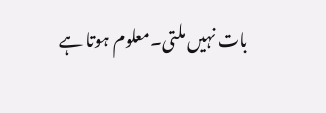بات نہیں ملتی۔معلوم ہوتا ہے